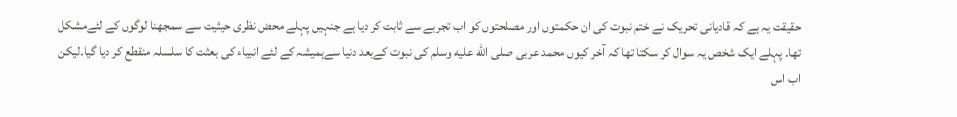حقیقت یہ ہے کہ قادیانی تحریک نے ختم نبوت کی ان حکمتوں اور مصلحتوں کو اب تجربے سے ثابت کر دیا ہے جنہیں پہلے محض نظری حیثیت سے سمجھنا لوگوں کے لئےمشکل تھا۔ پہلے ایک شخص یہ سوال کر سکتا تھا کہ آخر کیوں محمد عربی صلى الله عليه وسلم کی نبوت کےبعد دنیا سےہمیشہ کے لئے انبیاء کی بعثت کا سلسلہ منقطع کر دیا گیا۔لیکن اب اس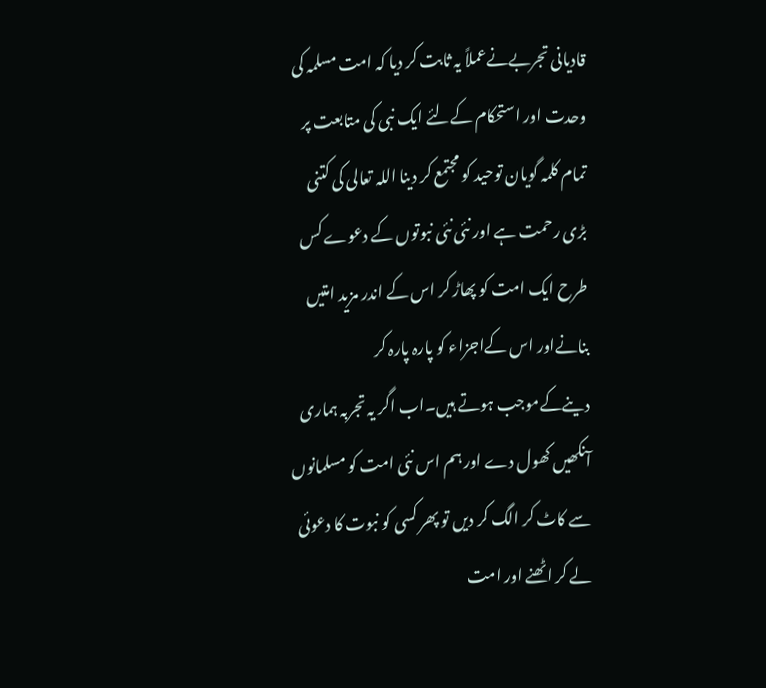قادیانی تجربےنےعملاً یہ ثابت کر دیا کہ امت مسلمہ کی وحدت اور استحکام کےلئے ایک نبی کی متابعت پر تمام کلمہ گویان توحید کو مجتمع کر دینا اللہ تعالی کی کتنی بڑی رحمت ہے اور نئی نئی نبوتوں کے دعوے کس طرح ایک امت کو پھاڑ کر اس کے اندر مزید امتیں بنانےاور اس کےاجزاء کو پارہ پارہ کر دینےکےموجب ہوتے ہیں۔اب اگر یہ تجربہ ہماری آنکھیں کھول دے اور ہم اس نئی امت کو مسلمانوں سے کاٹ کر الگ کر دیں تو پھر کسی کو نبوت کا دعوئی لے کر اٹھنے اور امت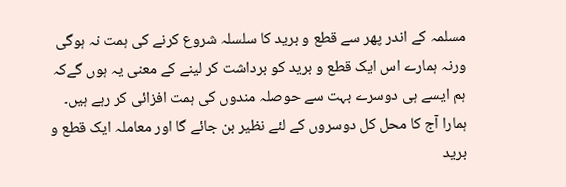مسلمہ کے اندر پھر سے قطع و برید کا سلسلہ شروع کرنے کی ہمت نہ ہوگی ورنہ ہمارے اس ایک قطع و برید کو برداشت کر لینے کے معنی یہ ہوں گےکہ ہم ایسے ہی دوسرے بہت سے حوصلہ مندوں کی ہمت افزائی کر رہے ہیں۔ ہمارا آج کا محل کل دوسروں کے لئے نظیر بن جائے گا اور معاملہ ایک قطع و برید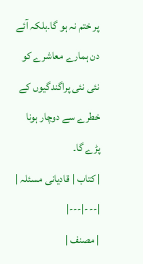پر ختم نہ ہو گا۔بلکہ آئے دن ہمارے معاشرے کو نئی نئی پراگندگیوں کے خطرے سے دوچار ہونا پڑے گا۔
| کتاب | قادیانی مسئلہ |
|---|---|
| مصنف |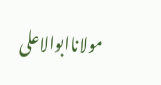مولاناابوالاعلی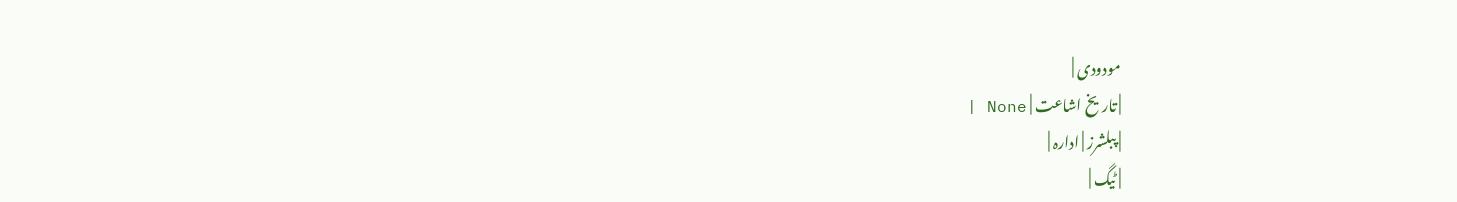مودودی |
| تاریخ اشاعت | None |
| پبلشرز | ادارہ |
| ٹیگ |